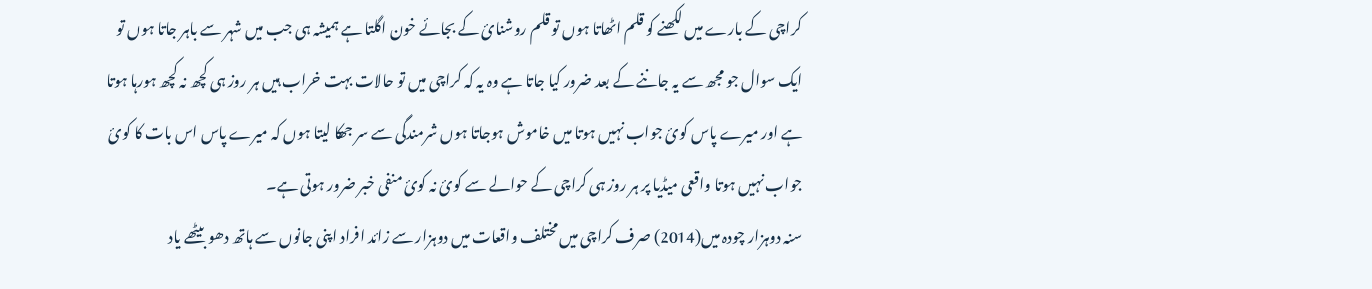کراچی کے بارے میں لکھنے کو قلم اٹھاتا ہوں تو قلم روشنائ کے بجائے خون اگلتا ہے ہمیشہ ہی جب میں شہر سے باہر جاتا ہوں تو ایک سوال جو مجھ سے یہ جاننے کے بعد ضرور کیا جاتا ہے وہ یہ کہ کراچی میں تو حالات بہت خراب ہیں ہر روز ہی کچھ نہ کچھ ہورہا ہوتا ہے اور میرے پاس کوئ جواب نہیں ہوتا میں خاموش ہوجاتا ہوں شرمندگی سے سر جھکا لیتا ہوں کہ میرے پاس اس بات کا کوئ جواب نہیں ہوتا واقعی میڈیا پر ہر روز ہی کراچی کے حوالے سے کوئ نہ کوئ منفی خبر ضرور ہوتی ہے۔
سنہ دوہزار چودہ میں(2014) صرف کراچی میں مختلف واقعات میں دوہزار سے زائد افراد اپنی جانوں سے ہاتھ دھو بیٹھے یاد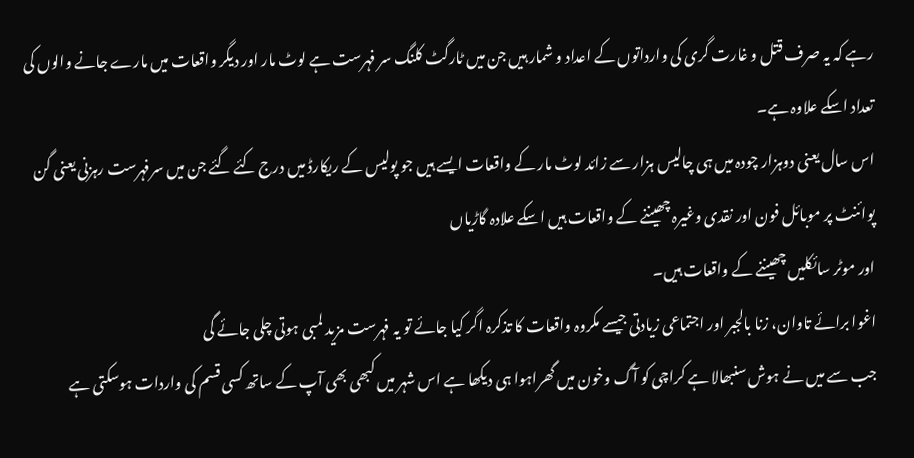رہے کہ یہ صرف قتل و غارت گری کی وارداتوں کے اعداد و شمار ہیں جن میں ٹارگٹ کلنگ سر فہرست ہے لوٹ مار اور دیگر واقعات میں مارے جانے والوں کی تعداد اسکے علاوہ ہے۔
اس سال یعنی دوہزار چودہ میں ہی چالیس ہزار سے زائد لوٹ مار کے واقعات ایسے ہیں جو پولیس کے ریکارڈ میں درج کئے گئے جن میں سرفہرست رہزنی یعنی گن پوائنٹ پر موبائل فون اور نقدی وغیرہ چھیننے کے واقعات ہیں اسکے علادہ گاڑیاں
اور موٹر سائکلیں چھیننے کے واقعات ہیں۔
اغوا برائے تاوان، زنا بالجبر اور اجتماعی زیادتی جیسے مکروہ واقعات کا تذکرہ اگر کیا جائے تو یہ فہرست مزید لمبی ہوتی چلی جائے گی
جب سے میں نے ہوش سنبھالا ہے کراچی کو آگ وخون میں گھراہوا ہی دیکھا ہے اس شہر میں کبھی بھی آپ کے ساتھ کسی قسم کی واردات ہوسکتی ہے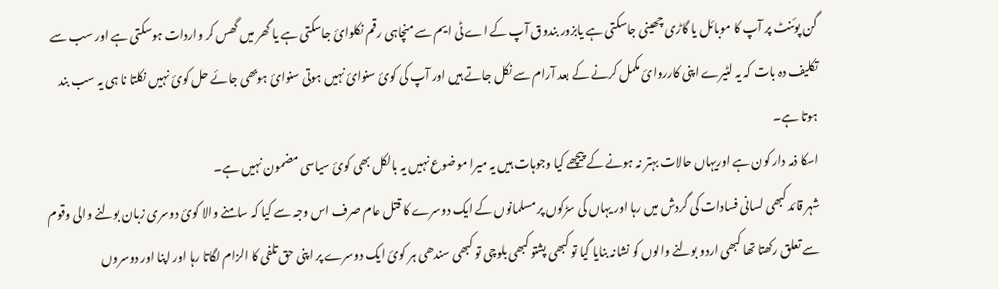گن پوئنٹ پر آپ کا موبائل یا گاڑی چھینی جاسکتی ہے یابزور بندوق آپ کے اے ٹی ایم سے منچاہی رقم نکلوائ جاسکتی ہے یا گھر میں گھس کر واردات ہوسکتی ہے اور سب سے تکلیف دہ بات کہ یہ لٹیرے اپنی کارروائ مکمل کرنے کے بعد آرام سے نکل جاتے ہیں اور آپ کی کوئ سنوائ نہیں ہوتی سنوائ ہوبھی جائے حل کوئ نہیں نکلتا نا ہی یہ سب بند ہوتا ہے۔
اسکا ذمہ دار کون ہے اوریہاں حالات بہتر نہ ہونے کے پیچھے کیا وجوہات ہیں یہ میرا موضوع نہیں یہ بالکل بھی کوئ سیاسی مضمون نہیں ہے۔
شہر قائد کبھی لسانی فسادات کی گردش میں رہا اور یہاں کی سڑکوں پر مسلمانوں کے ایک دوسرے کا قتل عام صرف اس وجہ سے کیا کہ سامنے والا کوئ دوسری زبان بولنے والی وقوم سے تعلق رکھتا تھا کبھی اردو بولنے والوں کو نشانہ بنایا گیا تو کبھی پشتو کبھی بلوچی تو کبھی سندھی ہر کوئ ایک دوسرے پر اپنی حق تلفی کا الزام لگاتا رہا اور اپنا اور دوسروں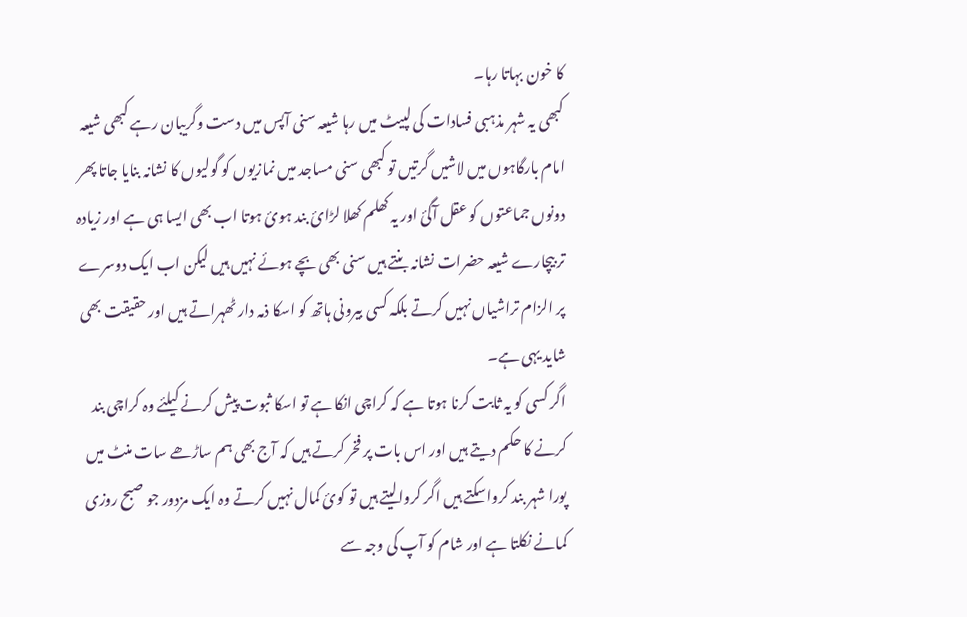کا خون بہاتا رہا۔
کبھی یہ شہر مذہبی فسادات کی لپیٹ میں رہا شیعہ سنی آپس میں دست وگریبان رہے کبھی شیعہ امام بارگاہوں میں لاشیں گرتیں تو کبھی سنی مساجد میں نمازیوں کو گولیوں کا نشانہ بنایا جاتا پھر دونوں جماعتوں کو عقل آگئ اور یہ کھلم کھلا لڑائ بند ہوئ ہوتا اب بھی ایسا ہی ہے اور زیادہ تر بیچارے شیعہ حضرات نشانہ بنتے ہیں سنی بھی بچے ہوئے نہیں ہیں لیکن اب ایک دوسرے پر الزام تراشیاں نہیں کرتے بلکہ کسی بیرونی ہاتھ کو اسکا ذمہ دار ٹھہراتے ہیں اور حقیقت بھی شاید یہی ہے۔
اگر کسی کو یہ ثابت کرنا ہوتا ہے کہ کراچی انکا ہے تو اسکا ثبوت پیش کرنے کیلئے وہ کراچی بند کرنے کا حکم دیتے ہیں اور اس بات پر فخر کرتے ہیں کہ آج بھی ہم ساڑھے سات منٹ میں پورا شہر بند کرواسکتے ہیں اگر کروالیتے ہیں تو کوئ کمال نہیں کرتے وہ ایک مزدور جو صبح روزی کمانے نکلتا ہے اور شام کو آپ کی وجہ سے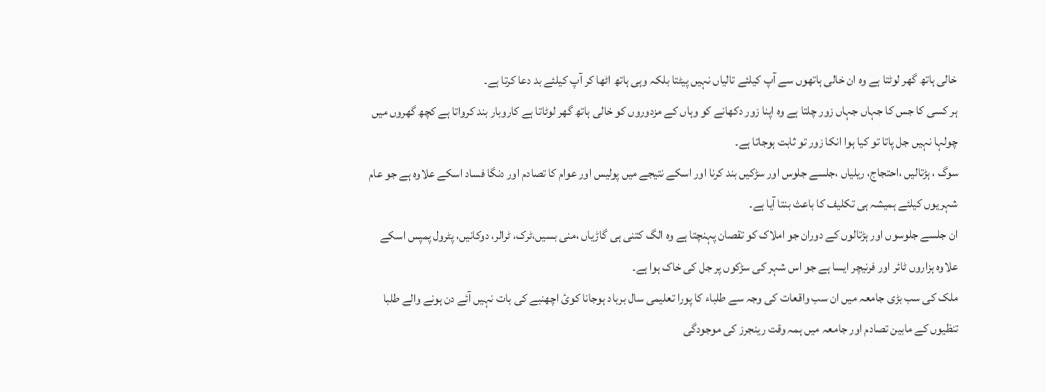خالی ہاتھ گھر لوٹتا ہے وہ ان خالی ہاتھوں سے آپ کیلئے تالیاں نہیں پیٹتا بلکہ وہی ہاتھ اٹھا کر آپ کیلئے بد دعا کرتا ہے۔
ہر کسی کا جس کا جہاں جہاں زور چلتا ہے وہ اپنا زور دکھانے کو وہاں کے مزدوروں کو خالی ہاتھ گھر لوٹاتا ہے کاروبار بند کرواتا ہے کچھ گھروں میں چولہا نہیں جل پاتا تو کیا ہوا انکا زور تو ثابت ہوجاتا ہے۔
سوگ ، ہڑتالیں ،احتجاج، ریلیاں ،جلسے جلوس اور سڑکیں بند کرنا اور اسکے نتیجے میں پولیس اور عوام کا تصادم اور دنگا فساد اسکے علاوہ ہے جو عام شہریوں کیلئے ہمیشہ ہی تکلیف کا باعث بنتا آیا ہے۔
ان جلسے جلوسوں اور ہڑتالوں کے دوران جو املاک کو تقصان پہنچتا ہے وہ الگ کتنی ہی گاڑیاں ،منی بسیں،ٹرک، ٹرالر، دوکانیں، پٹرول پمپس اسکے علاوہ ہزاروں ٹائر اور فرنیچر ایسا ہے جو اس شہر کی سڑکوں پر جل کی خاک ہوا ہے۔
ملک کی سب بڑی جامعہ میں ان سب واقعات کی وجہ سے طلباء کا پورا تعلیمی سال برباد ہوجانا کوئ اچھنبے کی بات نہیں آئے دن ہونے والے طلبا تنظیوں کے مابین تصادم اور جامعہ میں ہمہ وقت رینجرز کی موجودگی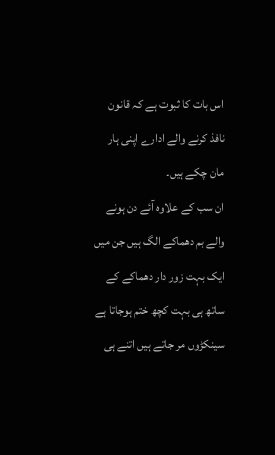اس بات کا ثبوت ہے کہ قانون نافذ کرنے والے ادارے اپنی ہار مان چکے ہیں۔
ان سب کے علاوہ آئے دن ہونے والے بم دھماکے الگ ہیں جن میں ایک بہت زور دار دھماکے کے ساتھ ہی بہت کچھ ختم ہوجاتا ہے سینکڑوں مر جاتے ہیں اتنے ہی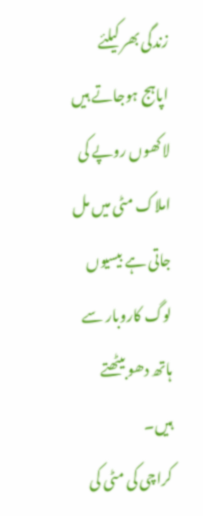زندگی بھر کیلئے اپاہج ہوجاتے ہیں لاکھوں روپے کی املاک مٹی میں مل جاتی ہے بیسیوں لوگ کاروبار سے ہاتھ دھو بیٹھتے ہیں۔
کراچی کی مٹی کی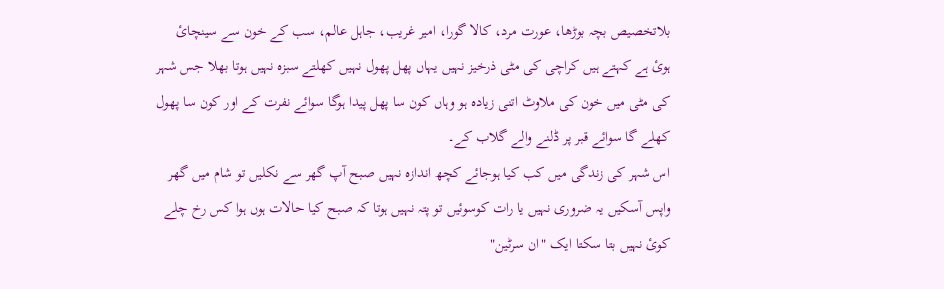بلاتخصیص بچہ بوڑھا، عورت مرد، کالا گورا، امیر غریب، جاہل عالم، سب کے خون سے سینچائ ہوئ ہے کہتے ہیں کراچی کی مٹی ذرخیز نہیں یہاں پھل پھول نہیں کھلتے سبزہ نہیں ہوتا بھلا جس شہر کی مٹی میں خون کی ملاوٹ اتنی زیادہ ہو وہاں کون سا پھل پیدا ہوگا سوائے نفرت کے اور کون سا پھول کھلے گا سوائے قبر پر ڈلنے والے گلاب کے۔
اس شہر کی زندگی میں کب کیا ہوجائے کچھ اندازہ نہیں صبح آپ گھر سے نکلیں تو شام میں گھر واپس آسکیں یہ ضروری نہیں یا رات کوسوئیں تو پتہ نہیں ہوتا کہ صبح کیا حالات ہوں ہوا کس رخ چلے کوئ نہیں بتا سکتا ایک "ان سرٹین"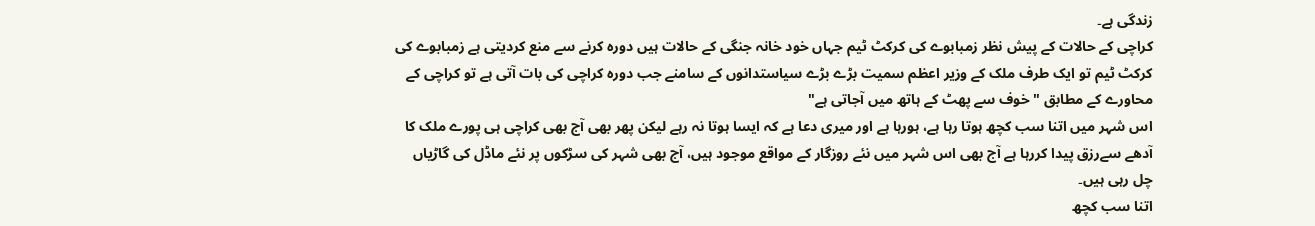زندگی ہے۔
کراچی کے حالات کے پیش نظر زمبابوے کی کرکٹ ٹیم جہاں خود خانہ جنگی کے حالات ہیں دورہ کرنے سے منع کردیتی ہے زمبابوے کی کرکٹ ٹیم تو ایک طرف ملک کے وزیر اعظم سمیت بڑے بڑے سیاستدانوں کے سامنے جب دورہ کراچی کی بات آتی ہے تو کراچی کے محاورے کے مطابق " خوف سے پھٹ کے ہاتھ میں آجاتی ہے"
اس شہر میں اتنا سب کچھ ہوتا رہا ہے، ہورہا ہے اور میری دعا ہے کہ ایسا ہوتا نہ رہے لیکن پھر بھی آج بھی کراچی ہی پورے ملک کا آدھے سےرزق پیدا کررہا ہے آج بھی اس شہر میں نئے روزگار کے مواقع موجود ہیں، آج بھی شہر کی سڑکوں پر نئے ماڈل کی گاڑیاں چل رہی ہیں۔
اتنا سب کچھ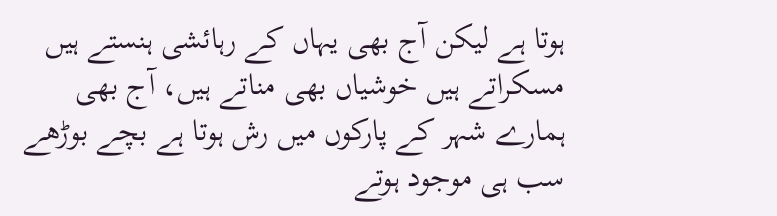ہوتا ہے لیکن آج بھی یہاں کے رہائشی ہنستے ہیں مسکراتے ہیں خوشیاں بھی مناتے ہیں، آج بھی ہمارے شہر کے پارکوں میں رش ہوتا ہے بچے بوڑھے سب ہی موجود ہوتے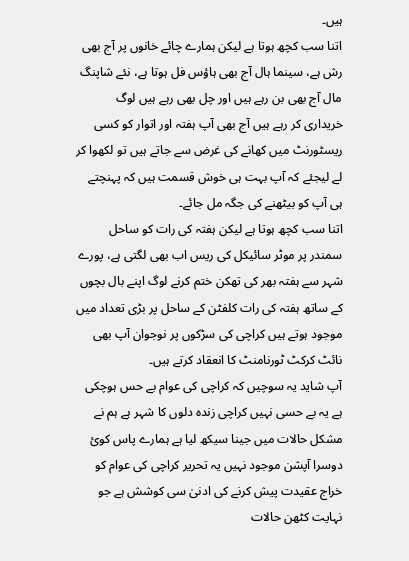ہیں۔
اتنا سب کچھ ہوتا ہے لیکن ہمارے چائے خانوں پر آج بھی رش ہے، سینما ہال آج بھی ہاؤس فل ہوتا ہے، نئے شاپنگ مال آج بھی بن رہے ہیں اور چل بھی رہے ہیں لوگ خریداری کر رہے ہیں آج بھی آپ ہفتہ اور اتوار کو کسی ریسٹورنٹ میں کھانے کی غرض سے جاتے ہیں تو لکھوا کر لے لیجئے کہ آپ بہت ہی خوش قسمت ہیں کہ پہنچتے ہی آپ کو بیٹھنے کی جگہ مل جائے۔
اتنا سب کچھ ہوتا ہے لیکن ہفتہ کی رات کو ساحل سمندر پر موٹر سائیکل کی ریس اب بھی لگتی ہے، پورے شہر سے ہفتہ بھر کی تھکن ختم کرنے لوگ اپنے بال بچوں کے ساتھ ہفتہ کی رات کلفٹن کے ساحل پر بڑی تعداد میں موجود ہوتے ہیں کراچی کی سڑکوں پر نوجوان آپ بھی نائٹ کرکٹ ٹورنامنٹ کا انعقاد کرتے ہیں۔
آپ شاید یہ سوچیں کہ کراچی کی عوام بے حس ہوچکی ہے یہ بے حسی نہیں کراچی زندہ دلوں کا شہر ہے ہم نے مشکل حالات میں جینا سیکھ لیا ہے ہمارے پاس کوئ دوسرا آپشن موجود نہیں یہ تحریر کراچی کی عوام کو خراج عقیدت پیش کرنے کی ادنیٰ سی کوشش ہے جو نہایت کٹھن حالات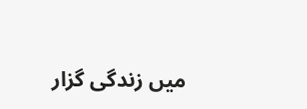میں زندگی گزار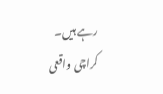رہے ہیں۔
کراچی واقعی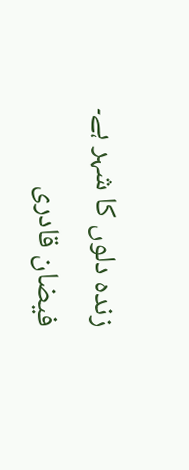زندہ دلوں کا شہر ہے۔
فیضان قادری